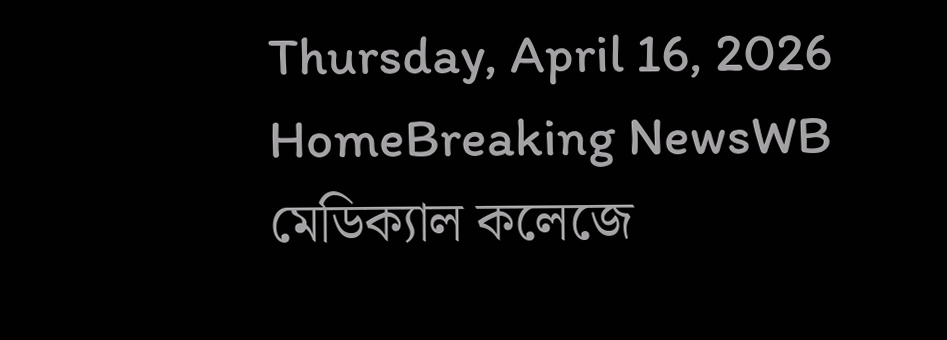Thursday, April 16, 2026
HomeBreaking NewsWB মেডিক্যাল কলেজে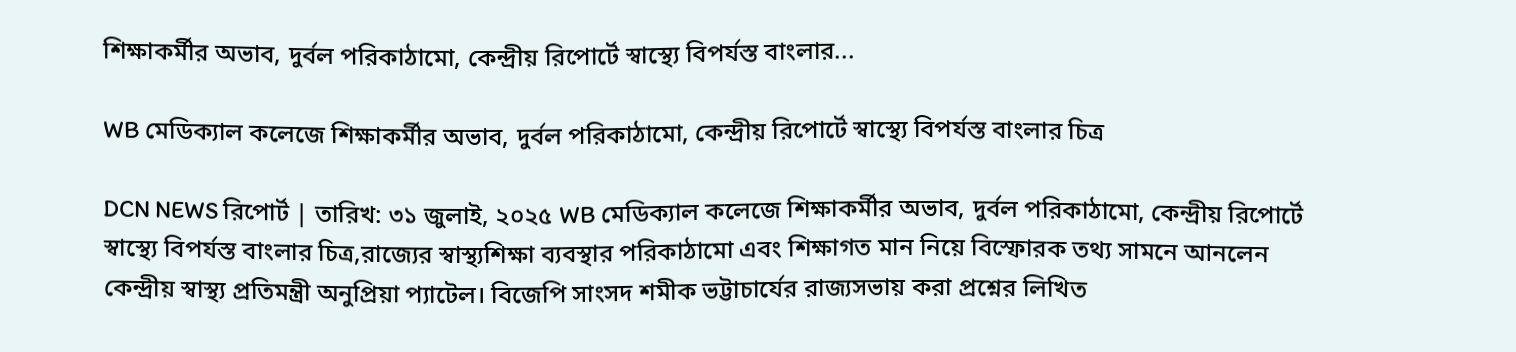শিক্ষাকর্মীর অভাব, দুর্বল পরিকাঠামো, কেন্দ্রীয় রিপোর্টে স্বাস্থ্যে বিপর্যস্ত বাংলার...

WB মেডিক্যাল কলেজে শিক্ষাকর্মীর অভাব, দুর্বল পরিকাঠামো, কেন্দ্রীয় রিপোর্টে স্বাস্থ্যে বিপর্যস্ত বাংলার চিত্র

DCN NEWS রিপোর্ট | তারিখ: ৩১ জুলাই, ২০২৫ WB মেডিক্যাল কলেজে শিক্ষাকর্মীর অভাব, দুর্বল পরিকাঠামো, কেন্দ্রীয় রিপোর্টে স্বাস্থ্যে বিপর্যস্ত বাংলার চিত্র,রাজ্যের স্বাস্থ্যশিক্ষা ব্যবস্থার পরিকাঠামো এবং শিক্ষাগত মান নিয়ে বিস্ফোরক তথ্য সামনে আনলেন কেন্দ্রীয় স্বাস্থ্য প্রতিমন্ত্রী অনুপ্রিয়া প্যাটেল। বিজেপি সাংসদ শমীক ভট্টাচার্যের রাজ্যসভায় করা প্রশ্নের লিখিত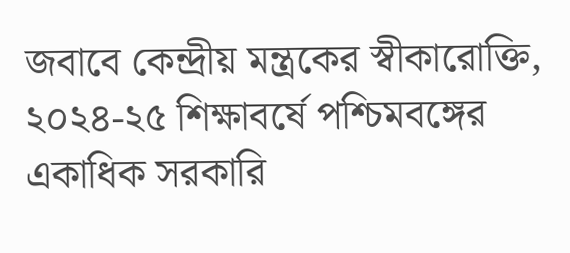জবাবে কেন্দ্রীয় মন্ত্রকের স্বীকারোক্তি, ২০২৪-২৫ শিক্ষাবর্ষে পশ্চিমবঙ্গের একাধিক সরকারি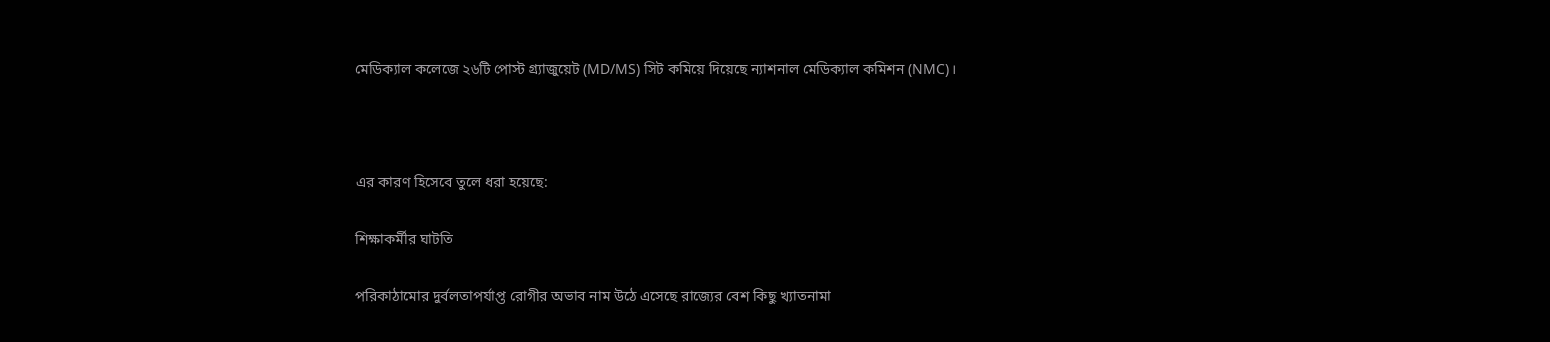মেডিক্যাল কলেজে ২৬টি পোস্ট গ্র্যাজুয়েট (MD/MS) সিট কমিয়ে দিয়েছে ন্যাশনাল মেডিক্যাল কমিশন (NMC)।



এর কারণ হিসেবে তুলে ধরা হয়েছে:

শিক্ষাকর্মীর ঘাটতি

পরিকাঠামোর দুর্বলতাপর্যাপ্ত রোগীর অভাব নাম উঠে এসেছে রাজ্যের বেশ কিছু খ্যাতনামা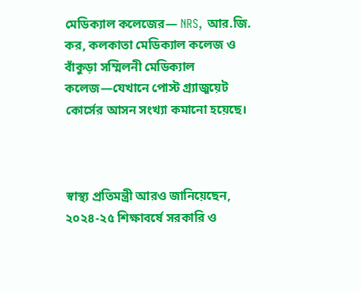মেডিক্যাল কলেজের— NRS, আর.জি. কর, কলকাতা মেডিক্যাল কলেজ ও বাঁকুড়া সম্মিলনী মেডিক্যাল কলেজ—যেখানে পোস্ট গ্র্যাজুয়েট কোর্সের আসন সংখ্যা কমানো হয়েছে।



স্বাস্থ্য প্রতিমন্ত্রী আরও জানিয়েছেন, ২০২৪-২৫ শিক্ষাবর্ষে সরকারি ও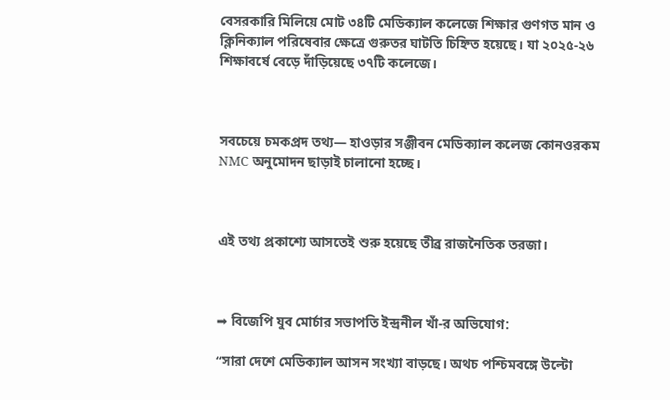বেসরকারি মিলিয়ে মোট ৩৪টি মেডিক্যাল কলেজে শিক্ষার গুণগত মান ও ক্লিনিক্যাল পরিষেবার ক্ষেত্রে গুরুতর ঘাটতি চিহ্নিত হয়েছে। যা ২০২৫-২৬ শিক্ষাবর্ষে বেড়ে দাঁড়িয়েছে ৩৭টি কলেজে।



সবচেয়ে চমকপ্রদ তথ্য— হাওড়ার সঞ্জীবন মেডিক্যাল কলেজ কোনওরকম NMC অনুমোদন ছাড়াই চালানো হচ্ছে।



এই তথ্য প্রকাশ্যে আসতেই শুরু হয়েছে তীব্র রাজনৈতিক তরজা।



➡ বিজেপি যুব মোর্চার সভাপতি ইন্দ্রনীল খাঁ-র অভিযোগ:

“সারা দেশে মেডিক্যাল আসন সংখ্যা বাড়ছে। অথচ পশ্চিমবঙ্গে উল্টো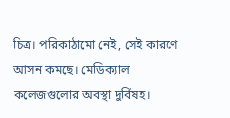চিত্র। পরিকাঠামো নেই, সেই কারণে আসন কমছে। মেডিক্যাল কলেজগুলোর অবস্থা দুর্বিষহ।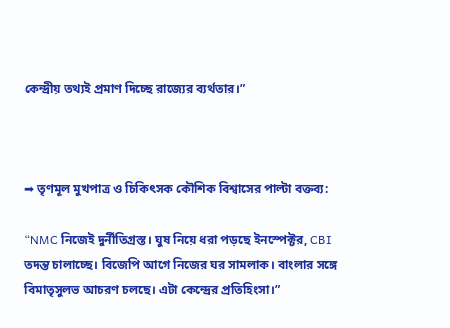কেন্দ্রীয় তথ্যই প্রমাণ দিচ্ছে রাজ্যের ব্যর্থতার।”



➡ তৃণমূল মুখপাত্র ও চিকিৎসক কৌশিক বিশ্বাসের পাল্টা বক্তব্য:

“NMC নিজেই দুর্নীতিগ্রস্ত। ঘুষ নিয়ে ধরা পড়ছে ইনস্পেক্টর, CBI তদন্ত চালাচ্ছে। বিজেপি আগে নিজের ঘর সামলাক। বাংলার সঙ্গে বিমাতৃসুলভ আচরণ চলছে। এটা কেন্দ্রের প্রতিহিংসা।”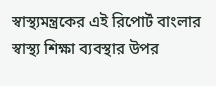স্বাস্থ্যমন্ত্রকের এই রিপোর্ট বাংলার স্বাস্থ্য শিক্ষা ব্যবস্থার উপর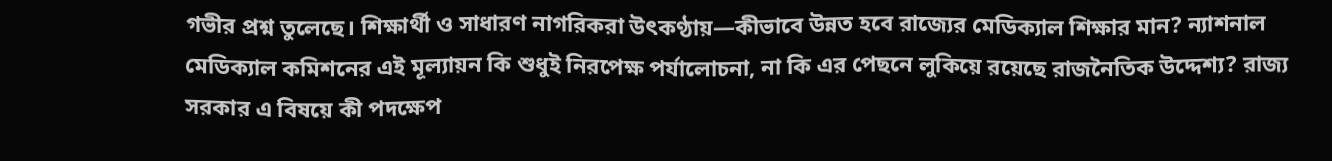গভীর প্রশ্ন তুলেছে। শিক্ষার্থী ও সাধারণ নাগরিকরা উৎকণ্ঠায়—কীভাবে উন্নত হবে রাজ্যের মেডিক্যাল শিক্ষার মান? ন্যাশনাল মেডিক্যাল কমিশনের এই মূল্যায়ন কি শুধুই নিরপেক্ষ পর্যালোচনা, না কি এর পেছনে লুকিয়ে রয়েছে রাজনৈতিক উদ্দেশ্য? রাজ্য সরকার এ বিষয়ে কী পদক্ষেপ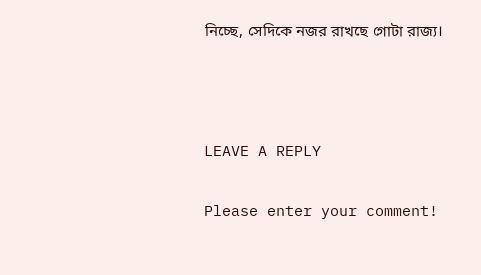নিচ্ছে, সেদিকে নজর রাখছে গোটা রাজ্য।



LEAVE A REPLY

Please enter your comment!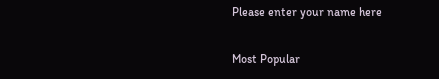Please enter your name here

Most Popular